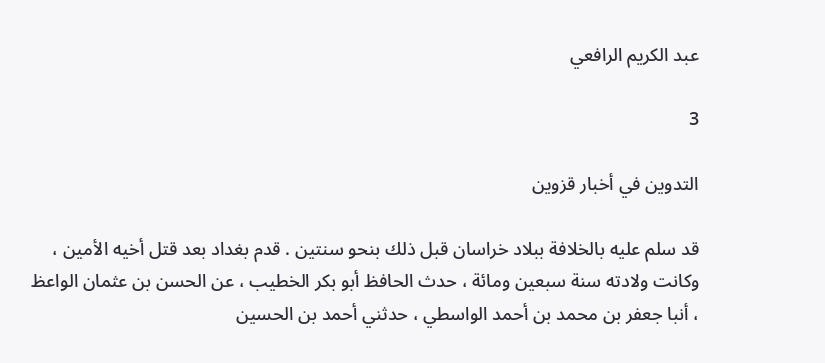عبد الكريم الرافعي

3

التدوين في أخبار قزوين

قد سلم عليه بالخلافة ببلاد خراسان قبل ذلك بنحو سنتين . قدم بغداد بعد قتل أخيه الأمين ، وكانت ولادته سنة سبعين ومائة ، حدث الحافظ أبو بكر الخطيب ، عن الحسن بن عثمان الواعظ ، أنبا جعفر بن محمد بن أحمد الواسطي ، حدثني أحمد بن الحسين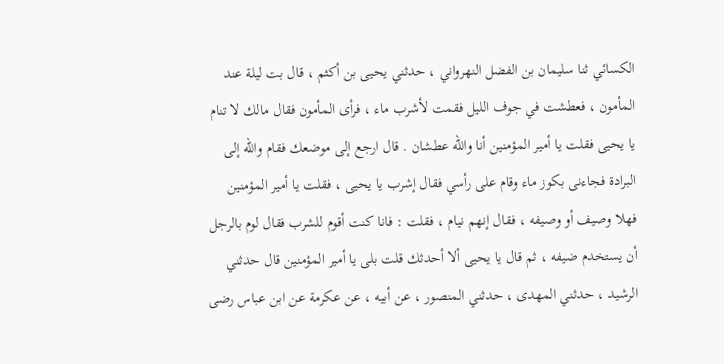الكسائي ثنا سليمان بن الفضل النهرواني ، حدثني يحيى بن أكثم ، قال بت ليلة عند المأمون ، فعطشت في جوف الليل فقمت لأشرب ماء ، فرأى المأمون فقال مالك لا تنام يا يحيى فقلت يا أمير المؤمنين أنا واللّه عطشان . قال ارجع إلى موضعك فقام واللّه إلى البرادة فجاءنى بكوز ماء وقام على رأسي فقال إشرب يا يحيى ، فقلت يا أمير المؤمنين فهلا وصيف أو وصيفه ، فقال إنهم نيام ، فقلت : فانا كنت أقوم للشرب فقال لوم بالرجل أن يستخدم ضيفه ، ثم قال يا يحيى ألا أحدثك قلت بلى يا أمير المؤمنين قال حدثني الرشيد ، حدثني المهدى ، حدثني المنصور ، عن أبيه ، عن عكرمة عن ابن عباس رضى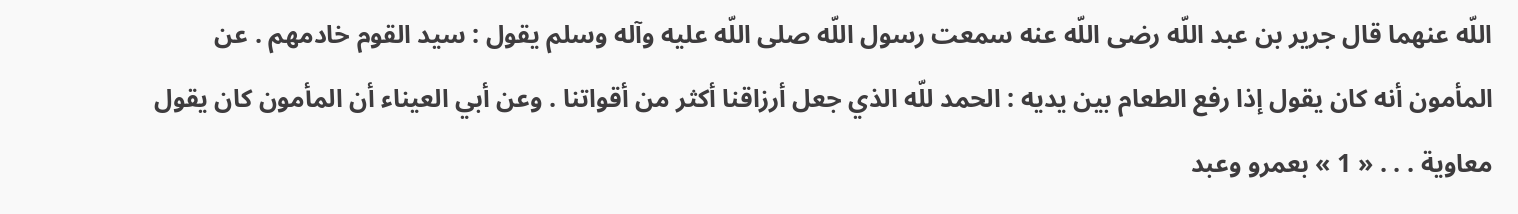اللّه عنهما قال جرير بن عبد اللّه رضى اللّه عنه سمعت رسول اللّه صلى اللّه عليه وآله وسلم يقول : سيد القوم خادمهم . عن المأمون أنه كان يقول إذا رفع الطعام بين يديه : الحمد للّه الذي جعل أرزاقنا أكثر من أقواتنا . وعن أبي العيناء أن المأمون كان يقول معاوية . . . « 1 » بعمرو وعبد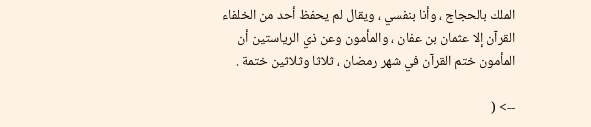الملك بالحجاج ، وأنا بنفسي ، ويقال لم يحفظ أحد من الخلفاء القرآن إلا عثمان بن عفان ، والمأمون وعن ذي الرياستين أن المأمون ختم القرآن في شهر رمضان ، ثلاثا وثلاثين ختمة .

--> (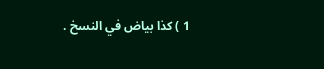1 ) كذا بياض في النسخ .